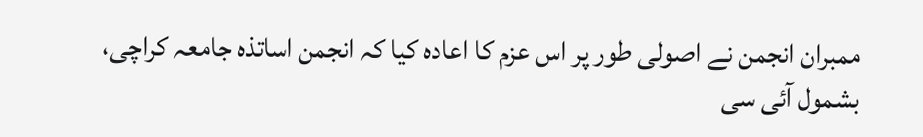ممبران انجمن نے اصولی طور پر اس عزم کا اعادہ کیا کہ انجمن اساتذہ جامعہ کراچی، بشمول آئی سی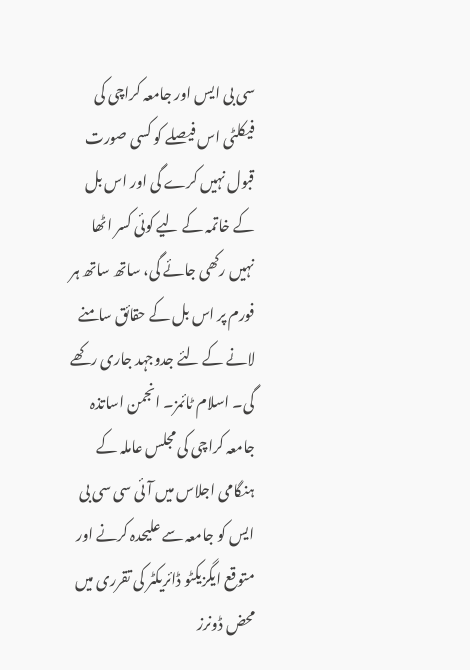سی بی ایس اور جامعہ کراچی کی فیکلٹی اس فیصلے کو کسی صورت قبول نہیں کرے گی اور اس بل کے خاتمہ کے لیے کوئی کسر اٹھا نہیں رکھی جائے گی، ساتھ ساتھ ہر فورم پر اس بل کے حقائق سامنے لانے کے لئے جدوجہد جاری رکھے گی۔ اسلام ٹائمز۔ انجمن اساتذہ جامعہ کراچی کی مجلس عاملہ کے ہنگامی اجلاس میں آئی سی سی بی ایس کو جامعہ سے علیحدہ کرنے اور متوقع ایگزیکٹو ڈائریکٹر کی تقرری میں محض ڈونرز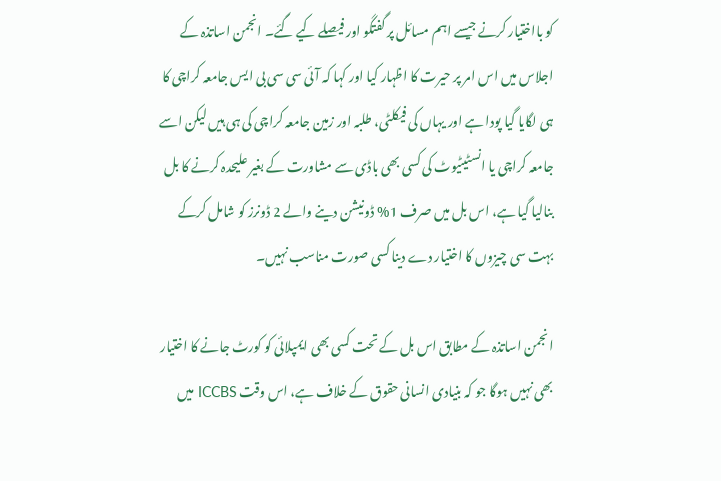کو بااختیار کرنے جیسے اہم مسائل پر گفتگو اور فیصلے کیے گئے۔ انجمن اساتذہ کے اجلاس میں اس امر پر حیرت کا اظہار کیا اور کہا کہ آئی سی سی بی ایس جامعہ کراچی کا ہی لگایا گیا پودا ہے اور یہاں کی فیکلٹی، طلبہ اور زمین جامعہ کراچی کی ہی ہیں لیکن اسے جامعہ کراچی یا انسٹیٹیوٹ کی کسی بھی باڈی سے مشاورت کے بغیر علیحدہ کرنے کا بل بنالیا گیا ہے، اس بل میں صرف 1% ڈونیشن دینے والے 2 ڈونرز کو شامل کرکے بہت سی چیزوں کا اختیار دے دینا کسی صورت مناسب نہیں۔

انجمن اساتذہ کے مطابق اس بل کے تحت کسی بھی ایمپلائی کو کورٹ جانے کا اختیار بھی نہیں ہوگا جو کہ بنیادی انسانی حقوق کے خلاف ہے، اس وقت ICCBS میں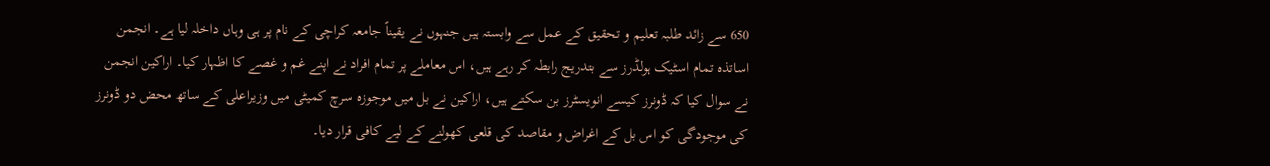650 سے زائد طلبہ تعلیم و تحقیق کے عمل سے وابستہ ہیں جنہوں نے یقیناً جامعہ کراچی کے نام پر ہی وہاں داخلہ لیا ہے۔ انجمن اساتذہ تمام اسٹیک ہولڈرز سے بتدریج رابطہ کر رہے ہیں، اس معاملے پر تمام افراد نے اپنے غم و غصے کا اظہار کیا۔ اراکین انجمن نے سوال کیا کہ ڈونرز کیسے انویسٹرز بن سکتے ہیں، اراکین نے بل میں موجوزہ سرچ کمیٹی میں وزیراعلی کے ساتھ محض دو ڈونرز کی موجودگی کو اس بل کے اغراض و مقاصد کی قلعی کھولنے کے لیے کافی قرار دیا۔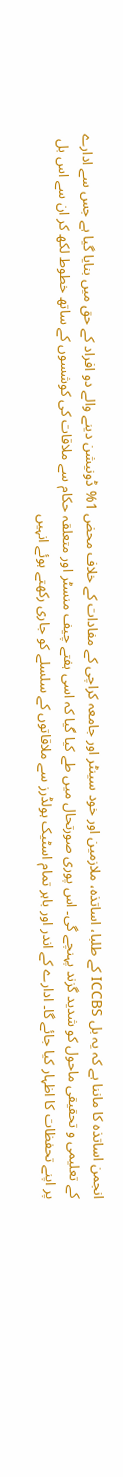انجمن اساتذہ کا ماننا ہے کہ یہ بل ICCBS کے طلبا، اساتذہ، ملازمین اور خود سینٹر اور جامعہ کراچی کے مفادات کے خلاف محض 1% ڈونیشن دینے والے دو افراد کے حق میں بنایا گیا ہے جس سے ادارے کے تعلیمی و تحقیقی ماحول کو شدید گزند پہنچے گی۔ اس پوری صورتحال میں طے کیا گیا کہ اسی ہفتے چیف منسٹر اور متعلقہ حکام سے ملاقات کی کوشسوں کے ساتھ خطوط لکھ کر ان سے اس بل پر اپنے تحفظات کا اظہار کیا جائے گا۔ ادارے کے اندر اور باہر تمام اسٹیک ہولڈرز سے ملاقاتوں کے سلسلے کو جاری رکھتے ہوئے انہیں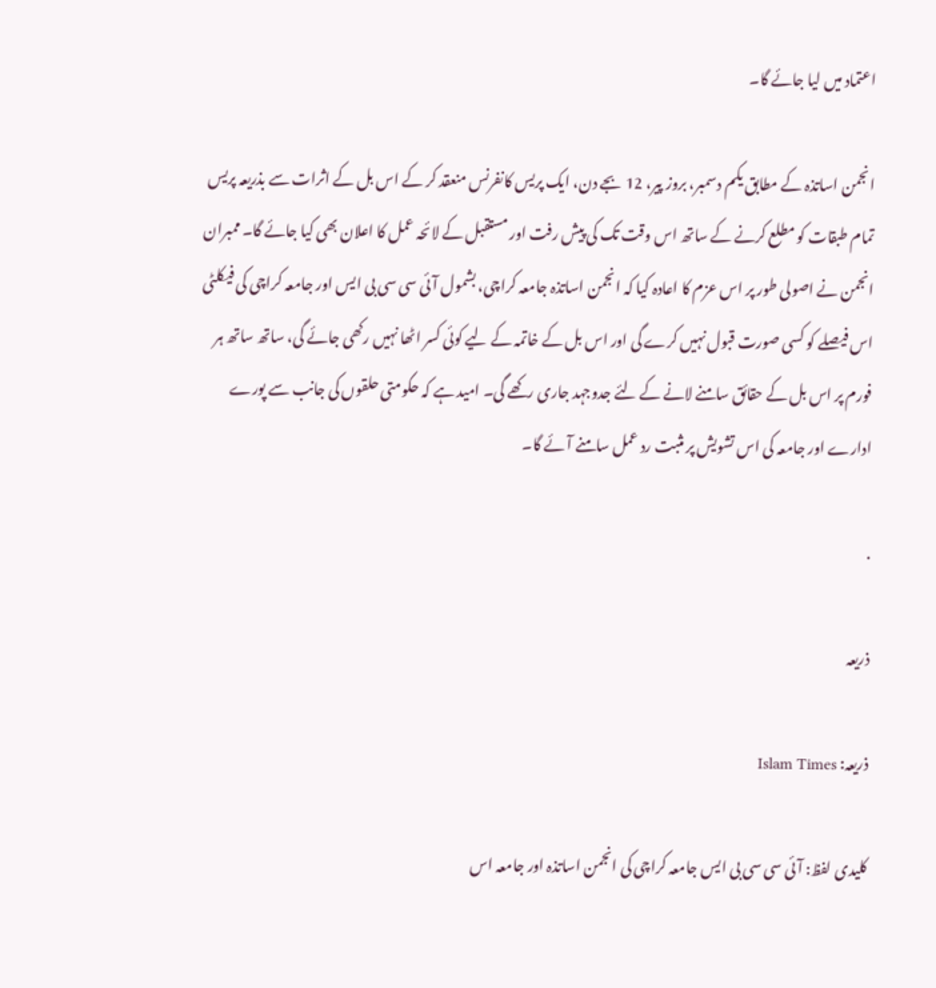اعتماد میں لیا جائے گا۔

انجمن اساتذہ کے مطابق یکم دسمبر، بروز پیر، 12 بجے دن، ایک پریس کانفرنس منعقد کر کے اس بل کے اثرات سے بذریعہ پریس تمام طبقات کو مطلع کرنے کے ساتھ اس وقت تک کی پیش رفت اور مستقبل کے لائحہ عمل کا اعلان بھی کیا جائے گا۔ ممبران انجمن نے اصولی طور پر اس عزم کا اعادہ کیا کہ انجمن اساتذہ جامعہ کراچی، بشمول آئی سی سی بی ایس اور جامعہ کراچی کی فیکلٹی اس فیصلے کو کسی صورت قبول نہیں کرے گی اور اس بل کے خاتمہ کے لیے کوئی کسر اٹھا نہیں رکھی جائے گی، ساتھ ساتھ ہر فورم پر اس بل کے حقائق سامنے لانے کے لئے جدوجہد جاری رکھے گی۔ امید ہے کہ حکومتی حلقوں کی جانب سے پورے ادارے اور جامعہ کی اس تشویش پر مثبت رد عمل سامنے آئے گا۔

.

ذریعہ

ذریعہ: Islam Times

کلیدی لفظ: آئی سی سی بی ایس جامعہ کراچی کی انجمن اساتذہ اور جامعہ اس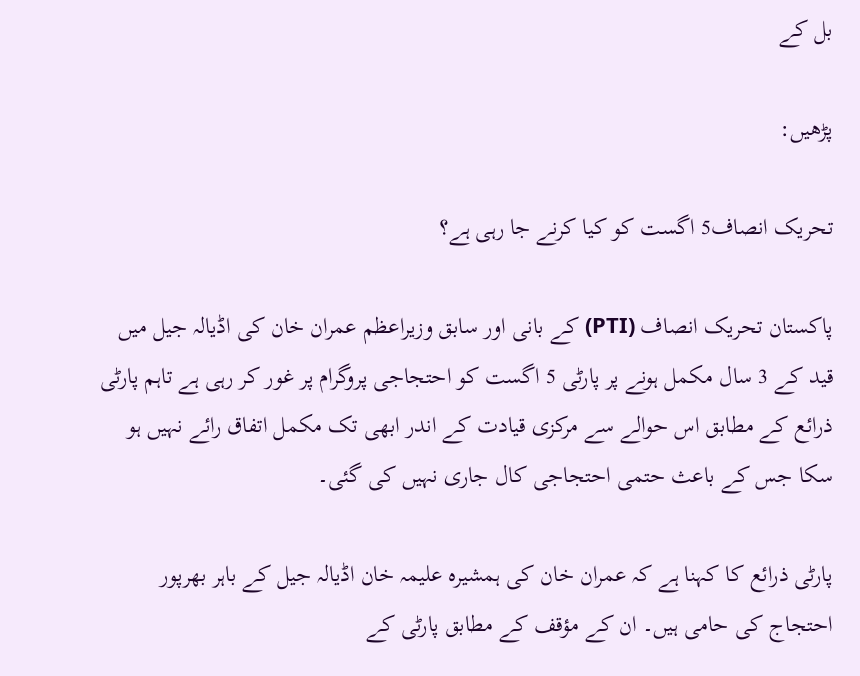بل کے

پڑھیں:

تحریک انصاف5 اگست کو کیا کرنے جا رہی ہے؟

پاکستان تحریک انصاف (PTI) کے بانی اور سابق وزیراعظم عمران خان کی اڈیالہ جیل میں قید کے 3 سال مکمل ہونے پر پارٹی 5 اگست کو احتجاجی پروگرام پر غور کر رہی ہے تاہم پارٹی ذرائع کے مطابق اس حوالے سے مرکزی قیادت کے اندر ابھی تک مکمل اتفاق رائے نہیں ہو سکا جس کے باعث حتمی احتجاجی کال جاری نہیں کی گئی۔

پارٹی ذرائع کا کہنا ہے کہ عمران خان کی ہمشیرہ علیمہ خان اڈیالہ جیل کے باہر بھرپور احتجاج کی حامی ہیں۔ ان کے مؤقف کے مطابق پارٹی کے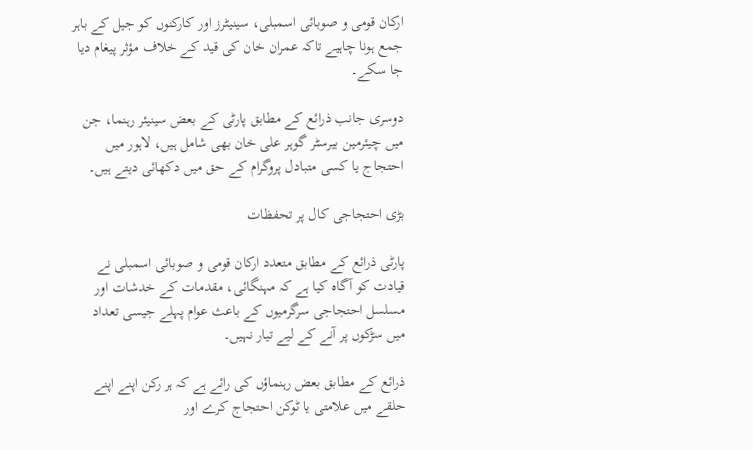ارکان قومی و صوبائی اسمبلی، سینیٹرز اور کارکنوں کو جیل کے باہر جمع ہونا چاہیے تاکہ عمران خان کی قید کے خلاف مؤثر پیغام دیا جا سکے۔

دوسری جانب ذرائع کے مطابق پارٹی کے بعض سینیئر رہنما، جن میں چیئرمین بیرسٹر گوہر علی خان بھی شامل ہیں، لاہور میں احتجاج یا کسی متبادل پروگرام کے حق میں دکھائی دیتے ہیں۔

بڑی احتجاجی کال پر تحفظات

پارٹی ذرائع کے مطابق متعدد ارکان قومی و صوبائی اسمبلی نے قیادت کو آگاہ کیا ہے کہ مہنگائی، مقدمات کے خدشات اور مسلسل احتجاجی سرگرمیوں کے باعث عوام پہلے جیسی تعداد میں سڑکوں پر آنے کے لیے تیار نہیں۔

ذرائع کے مطابق بعض رہنماؤں کی رائے ہے کہ ہر رکن اپنے اپنے حلقے میں علامتی یا ٹوکن احتجاج کرے اور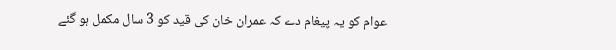عوام کو یہ پیغام دے کہ عمران خان کی قید کو 3 سال مکمل ہو گئے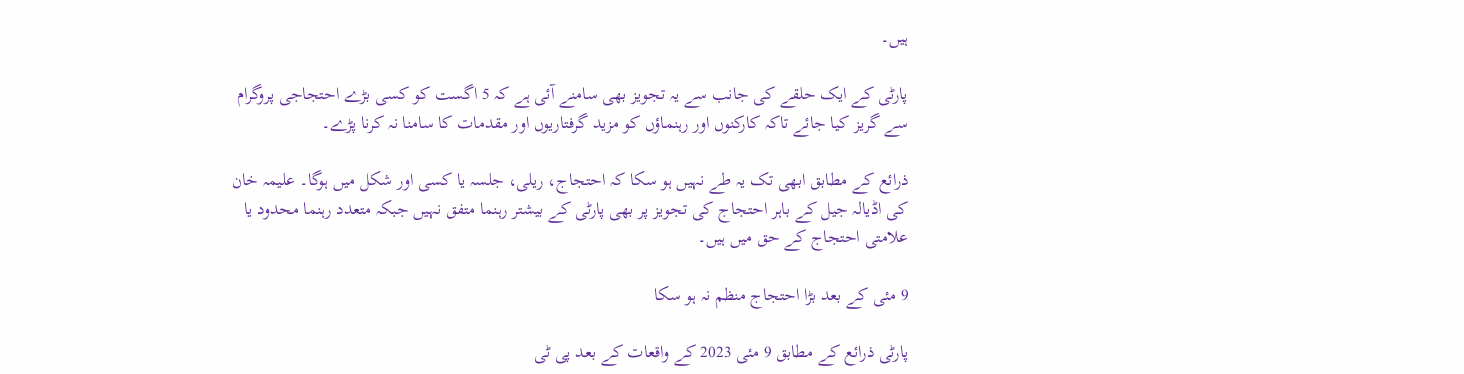ہیں۔

پارٹی کے ایک حلقے کی جانب سے یہ تجویز بھی سامنے آئی ہے کہ 5 اگست کو کسی بڑے احتجاجی پروگرام سے گریز کیا جائے تاکہ کارکنوں اور رہنماؤں کو مزید گرفتاریوں اور مقدمات کا سامنا نہ کرنا پڑے۔

ذرائع کے مطابق ابھی تک یہ طے نہیں ہو سکا کہ احتجاج، ریلی، جلسہ یا کسی اور شکل میں ہوگا۔ علیمہ خان کی اڈیالہ جیل کے باہر احتجاج کی تجویز پر بھی پارٹی کے بیشتر رہنما متفق نہیں جبکہ متعدد رہنما محدود یا علامتی احتجاج کے حق میں ہیں۔

9 مئی کے بعد بڑا احتجاج منظم نہ ہو سکا

پارٹی ذرائع کے مطابق 9 مئی 2023 کے واقعات کے بعد پی ٹی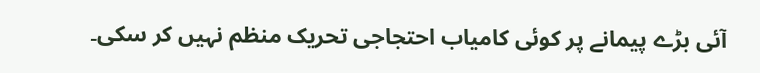آئی بڑے پیمانے پر کوئی کامیاب احتجاجی تحریک منظم نہیں کر سکی۔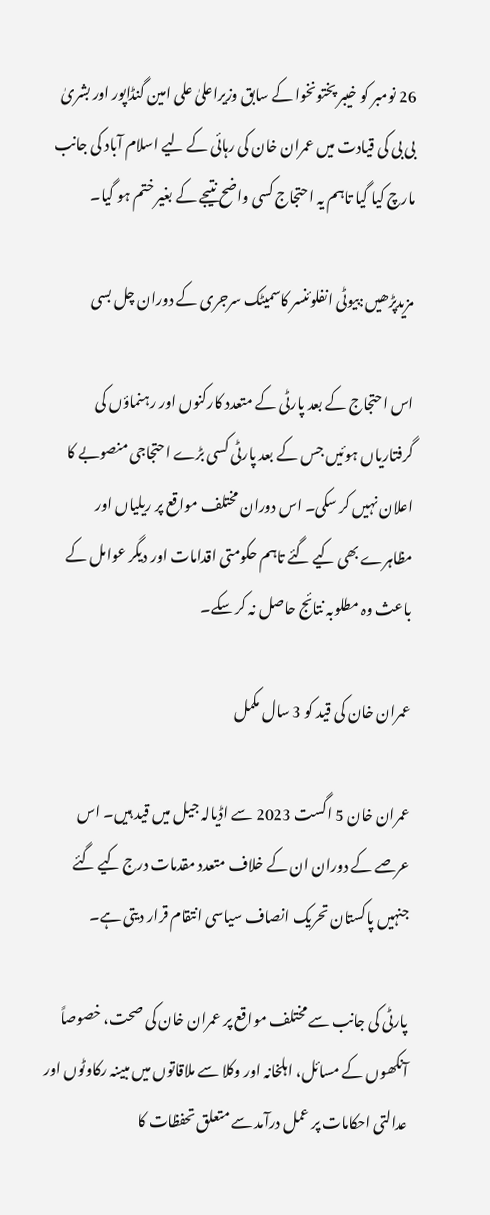26 نومبر کو خیبر پختونخوا کے سابق وزیراعلیٰ علی امین گنڈاپور اور بشریٰ بی بی کی قیادت میں عمران خان کی رہائی کے لیے اسلام آباد کی جانب مارچ کیا گیا تاہم یہ احتجاج کسی واضح نتیجے کے بغیر ختم ہو گیا۔

مزیدپڑھیں:بیوٹی انفلوئنسر کاسمیٹک سرجری کے دوران چل بسی

اس احتجاج کے بعد پارٹی کے متعدد کارکنوں اور رہنماؤں کی گرفتاریاں ہوئیں جس کے بعد پارٹی کسی بڑے احتجاجی منصوبے کا اعلان نہیں کر سکی۔ اس دوران مختلف مواقع پر ریلیاں اور مظاہرے بھی کیے گئے تاہم حکومتی اقدامات اور دیگر عوامل کے باعث وہ مطلوبہ نتائج حاصل نہ کر سکے۔

عمران خان کی قید کو 3 سال مکمل

عمران خان 5 اگست 2023 سے اڈیالہ جیل میں قید ہیں۔ اس عرصے کے دوران ان کے خلاف متعدد مقدمات درج کیے گئے جنہیں پاکستان تحریک انصاف سیاسی انتقام قرار دیتی ہے۔

پارٹی کی جانب سے مختلف مواقع پر عمران خان کی صحت، خصوصاً آنکھوں کے مسائل، اہلخانہ اور وکلا سے ملاقاتوں میں مبینہ رکاوٹوں اور عدالتی احکامات پر عمل درآمد سے متعلق تحفظات کا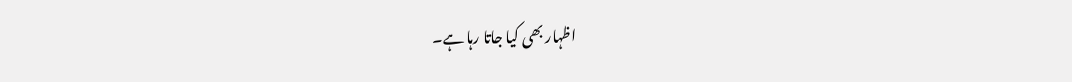اظہار بھی کیا جاتا رہا ہے۔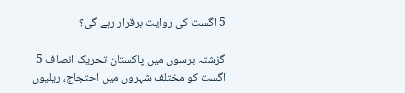5 اگست کی روایت برقرار رہے گی؟

گزشتہ برسوں میں پاکستان تحریک انصاف 5 اگست کو مختلف شہروں میں احتجاج، ریلیوں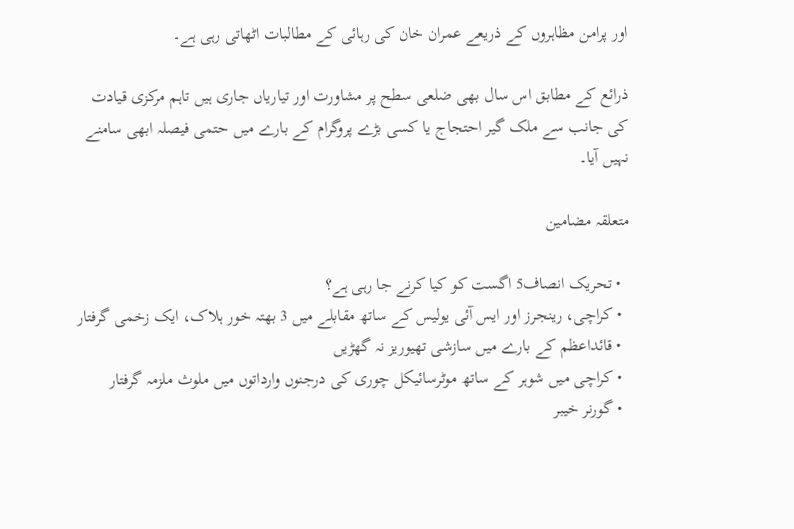اور پرامن مظاہروں کے ذریعے عمران خان کی رہائی کے مطالبات اٹھاتی رہی ہے۔

ذرائع کے مطابق اس سال بھی ضلعی سطح پر مشاورت اور تیاریاں جاری ہیں تاہم مرکزی قیادت کی جانب سے ملک گیر احتجاج یا کسی بڑے پروگرام کے بارے میں حتمی فیصلہ ابھی سامنے نہیں آیا۔

متعلقہ مضامین

  • تحریک انصاف5 اگست کو کیا کرنے جا رہی ہے؟
  • کراچی، رینجرز اور ایس آئی یولیس کے ساتھ مقابلے میں 3 بھتہ خور ہلاک، ایک زخمی گرفتار
  • قائداعظم کے بارے میں سازشی تھیوریز نہ گھڑیں
  • کراچی میں شوہر کے ساتھ موٹرسائیکل چوری کی درجنوں وارداتوں میں ملوث ملزمہ گرفتار
  • گورنر خیبر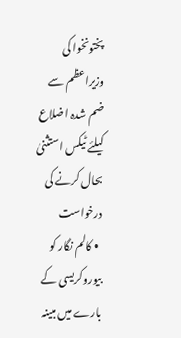پختونخوا کی وزیراعظم سے ضم شدہ اضلاع کیلئے ٹیکس استثنیٰ بحال کرنے کی درخواست
  • کالم نگار کو بیوروکریسی کے بارے میں مبینہ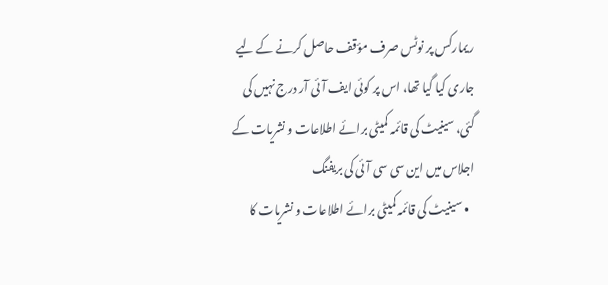ریمارکس پر نوٹس صرف مؤقف حاصل کرنے کے لیے جاری کیا گیا تھا، اس پر کوئی ایف آئی آر درج نہیں کی گئی، سینیٹ کی قائمہ کمیٹی برائے اطلاعات و نشریات کے اجلاس میں این سی سی آئی کی بریفنگ
  • سینیٹ کی قائمہ کمیٹی برائے اطلاعات و نشریات کا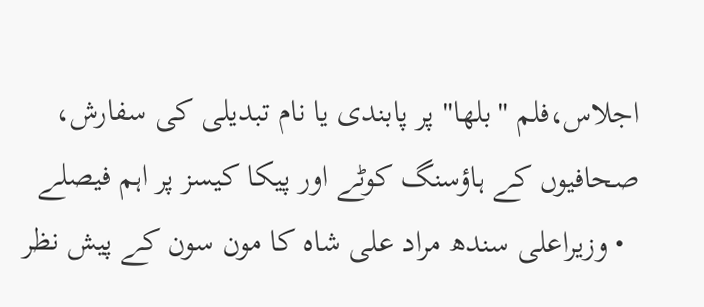اجلاس،فلم "بلھا" پر پابندی یا نام تبدیلی کی سفارش، صحافیوں کے ہاؤسنگ کوٹے اور پیکا کیسز پر اہم فیصلے
  • وزیراعلی سندھ مراد علی شاہ کا مون سون کے پیش نظر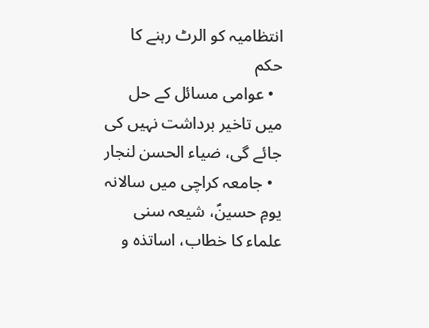انتظامیہ کو الرٹ رہنے کا حکم
  • عوامی مسائل کے حل میں تاخیر برداشت نہیں کی جائے گی، ضیاء الحسن لنجار
  • جامعہ کراچی میں سالانہ یومِ حسینؑ، شیعہ سنی علماء کا خطاب، اساتذہ و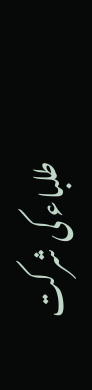طلباء کی شرکت